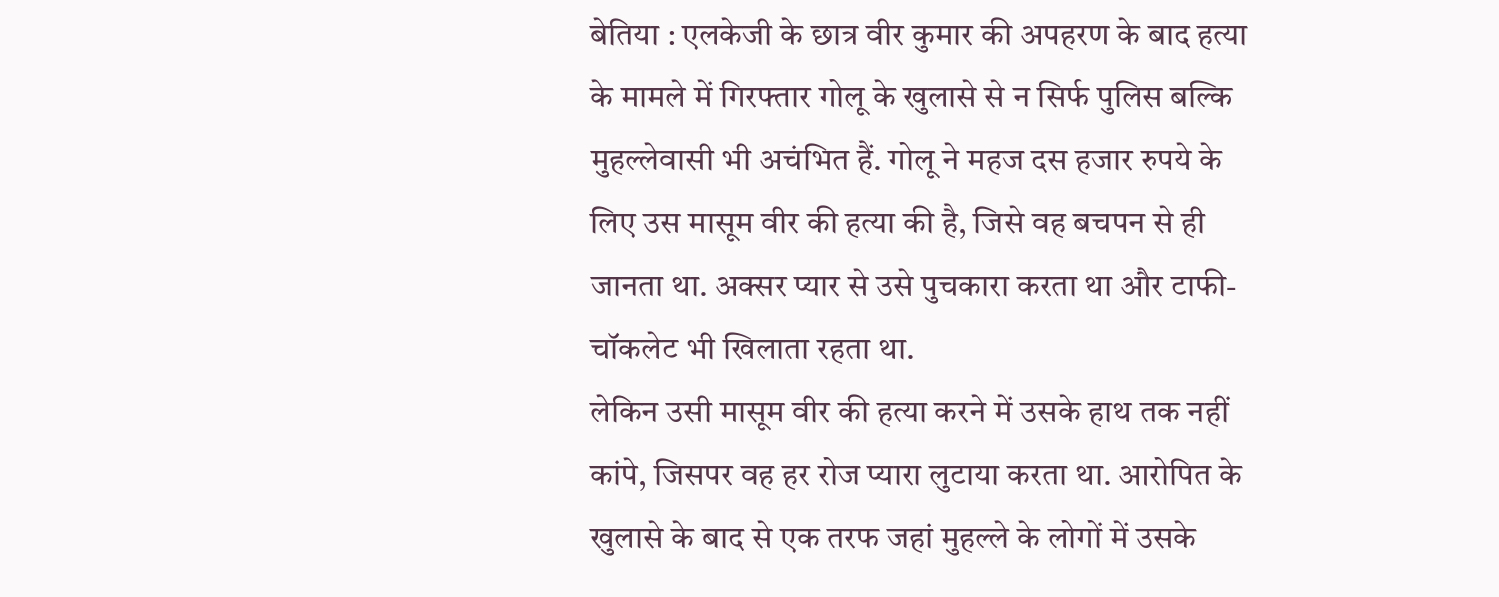बेतिया : एलकेजी के छात्र वीर कुमार की अपहरण के बाद हत्या के मामले में गिरफ्तार गोलू के खुलासे से न सिर्फ पुलिस बल्कि मुहल्लेवासी भी अचंभित हैं. गोलू ने महज दस हजार रुपये के लिए उस मासूम वीर की हत्या की है, जिसे वह बचपन से ही जानता था. अक्सर प्यार से उसे पुचकारा करता था और टाफी-चॉकलेट भी खिलाता रहता था.
लेकिन उसी मासूम वीर की हत्या करने में उसके हाथ तक नहीं कांपे, जिसपर वह हर रोज प्यारा लुटाया करता था. आरोपित के खुलासे के बाद से एक तरफ जहां मुहल्ले के लोगों में उसके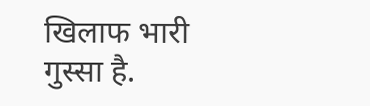खिलाफ भारी गुस्सा है.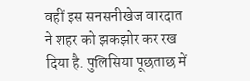वहीं इस सनसनीखेज वारदात ने शहर को झकझोर कर रख दिया है. पुलिसिया पूछताछ में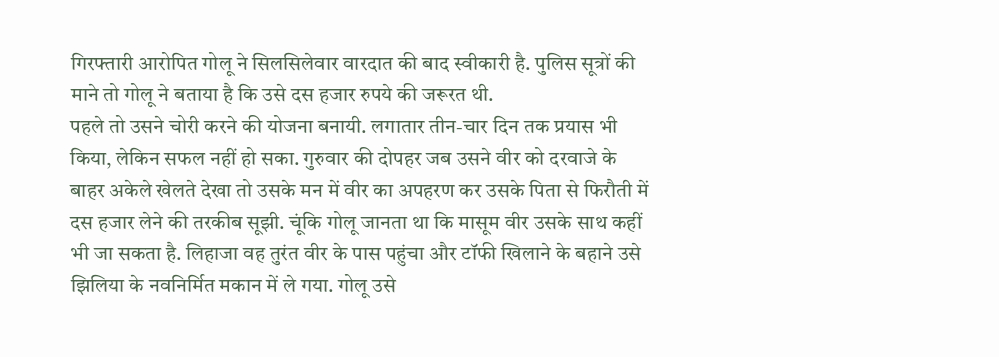गिरफ्तारी आरोपित गोलू ने सिलसिलेवार वारदात की बाद स्वीकारी है. पुलिस सूत्रों की माने तो गोलू ने बताया है कि उसे दस हजार रुपये की जरूरत थी.
पहले तो उसने चोरी करने की योजना बनायी. लगातार तीन-चार दिन तक प्रयास भी किया, लेकिन सफल नहीं हो सका. गुरुवार की दोपहर जब उसने वीर को दरवाजे के बाहर अकेले खेलते देखा तो उसके मन में वीर का अपहरण कर उसके पिता से फिरौती में दस हजार लेने की तरकीब सूझी. चूंकि गोलू जानता था कि मासूम वीर उसके साथ कहीं भी जा सकता है. लिहाजा वह तुरंत वीर के पास पहुंचा और टॉफी खिलाने के बहाने उसे झिलिया के नवनिर्मित मकान में ले गया. गोलू उसे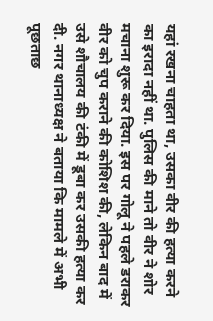यहां रखना चाहता था, उसका वीर की हत्या करने का इरादा नहीं था. पुलिस की माने तो वीर ने शोर मचाना शुरू कर दिया. इस पर गोलू ने पहले डराकर वीर को चुप कराने की कोशिश की, लेकिन बाद में उसे शौचालय की टंकी में डूबा कर उसकी हत्या कर दी. नगर थानाध्यक्ष ने बताया कि मामले में अभी पूछताछ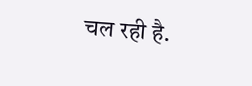चल रही है.